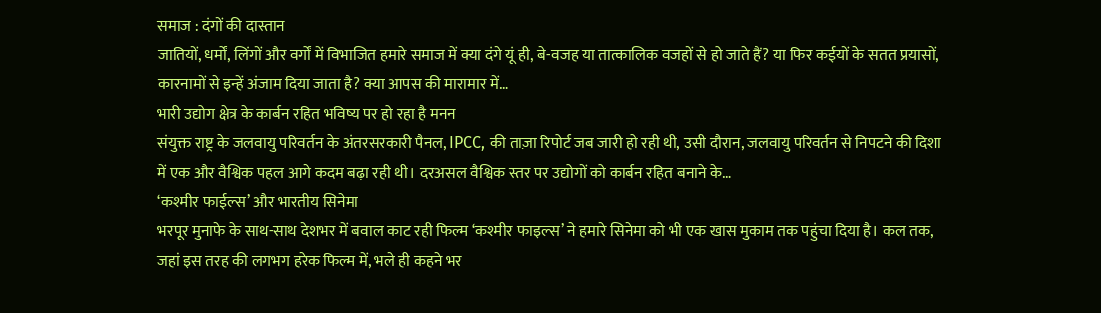समाज : दंगों की दास्तान
जातियों, धर्मों, लिंगों और वर्गों में विभाजित हमारे समाज में क्या दंगे यूं ही, बे-वजह या तात्कालिक वजहों से हो जाते हैं? या फिर कईयों के सतत प्रयासों, कारनामों से इन्हें अंजाम दिया जाता है? क्या आपस की मारामार में…
भारी उद्योग क्षेत्र के कार्बन रहित भविष्य पर हो रहा है मनन
संयुक्त राष्ट्र के जलवायु परिवर्तन के अंतरसरकारी पैनल, IPCC, की ताज़ा रिपोर्ट जब जारी हो रही थी, उसी दौरान, जलवायु परिवर्तन से निपटने की दिशा में एक और वैश्विक पहल आगे कदम बढ़ा रही थी। दरअसल वैश्विक स्तर पर उद्योगों को कार्बन रहित बनाने के…
‘कश्मीर फाईल्स’ और भारतीय सिनेमा
भरपूर मुनाफे के साथ-साथ देशभर में बवाल काट रही फिल्म ‘कश्मीर फाइल्स’ ने हमारे सिनेमा को भी एक खास मुकाम तक पहुंचा दिया है। कल तक, जहां इस तरह की लगभग हरेक फिल्म में, भले ही कहने भर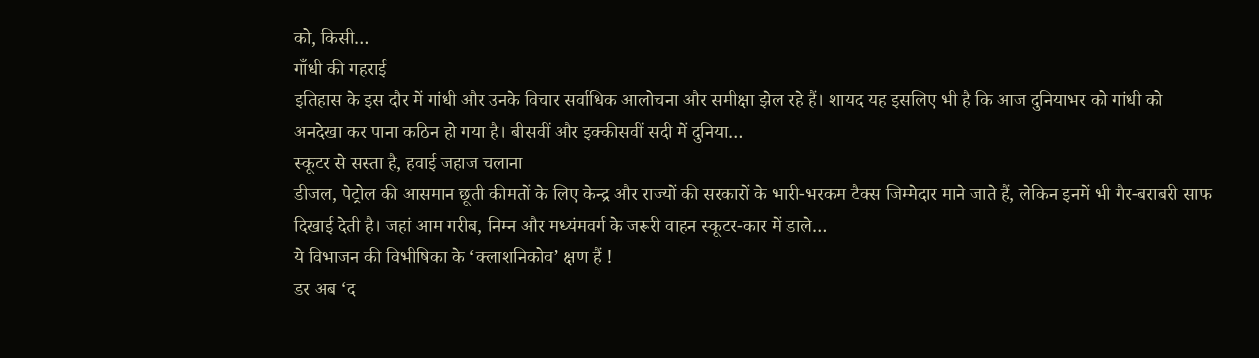को, किसी…
गाँधी की गहराई
इतिहास के इस दौर में गांधी और उनके विचार सर्वाधिक आलोचना और समीक्षा झेल रहे हैं। शायद यह इसलिए भी है कि आज दुनियाभर को गांधी को अनदेखा कर पाना कठिन हो गया है। बीसवीं और इक्कीसवीं सदी में दुनिया…
स्कूटर से सस्ता है, हवाई जहाज चलाना
डीजल, पेट्रोल की आसमान छूती कीमतों के लिए केन्द्र और राज्यों की सरकारों के भारी-भरकम टैक्स जिम्मेदार माने जाते हैं, लेकिन इनमें भी गैर-बराबरी साफ दिखाई देती है। जहां आम गरीब, निम्न और मध्यंमवर्ग के जरूरी वाहन स्कूटर-कार में डाले…
ये विभाजन की विभीषिका के ‘क्लाशनिकोव’ क्षण हैं !
डर अब ‘द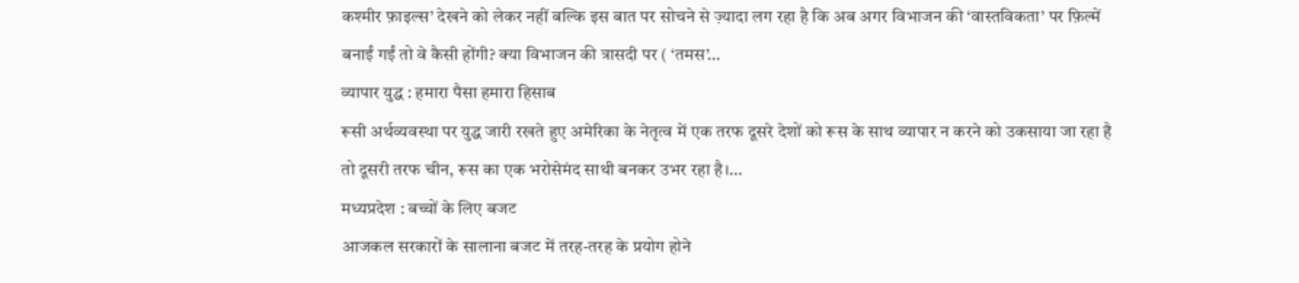कश्मीर फ़ाइल्स’ देखने को लेकर नहीं बल्कि इस बात पर सोचने से ज़्यादा लग रहा है कि अब अगर विभाजन की ‘वास्तविकता’ पर फ़िल्में बनाईं गईं तो वे कैसी होंगी? क्या विभाजन की त्रासदी पर ( ‘तमस’…
व्यापार युद्ध : हमारा पैसा हमारा हिसाब
रूसी अर्थव्यवस्था पर युद्ध जारी रखते हुए अमेरिका के नेतृत्व में एक तरफ दूसरे देशों को रूस के साथ व्यापार न करने को उकसाया जा रहा है तो दूसरी तरफ चीन, रूस का एक भरोसेमंद साथी बनकर उभर रहा है।…
मध्यप्रदेश : बच्चों के लिए बजट
आजकल सरकारों के सालाना बजट में तरह-तरह के प्रयोग होने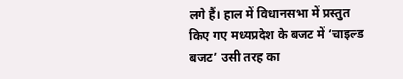लगे हैं। हाल में विधानसभा में प्रस्तुत किए गए मध्यप्रदेश के बजट में ‘चाइल्ड बजट’ उसी तरह का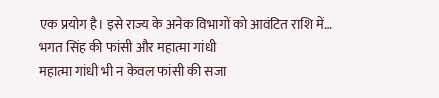एक प्रयोग है। इसे राज्य के अनेक विभागों को आवंटित राशि में…
भगत सिंह की फांसी और महात्मा गांधी
महात्मा गांधी भी न केवल फांसी की सजा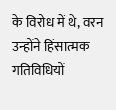के विरोध में थे, वरन उन्होंने हिंसात्मक गतिविधियों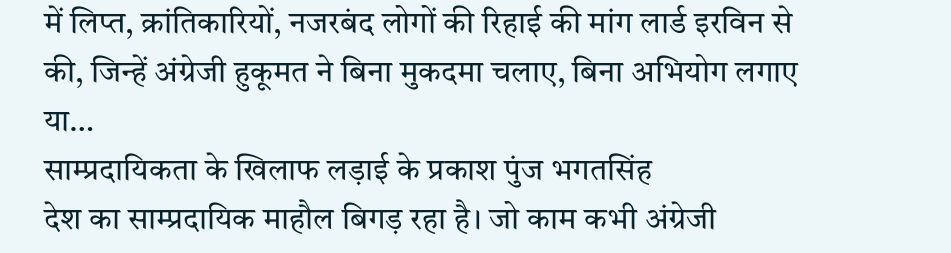में लिप्त, क्रांतिकारियों, नजरबंद लोगों की रिहाई की मांग लार्ड इरविन से की, जिन्हें अंग्रेजी हुकूमत ने बिना मुकदमा चलाए, बिना अभियोग लगाए या…
साम्प्रदायिकता के खिलाफ लड़ाई के प्रकाश पुंज भगतसिंह
देश का साम्प्रदायिक माहौल बिगड़ रहा है। जो काम कभी अंग्रेजी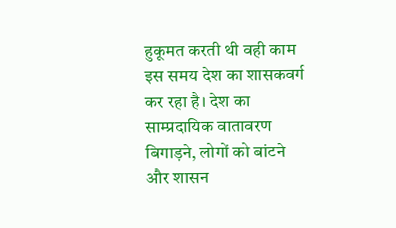हुकूमत करती थी वही काम इस समय देश का शासकवर्ग कर रहा है। देश का साम्प्रदायिक वातावरण बिगाड़ने, लोगों को बांटने और शासन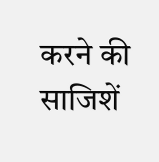करने की साजिशें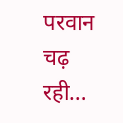परवान चढ़ रही…